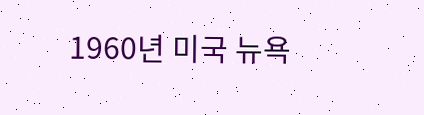1960년 미국 뉴욕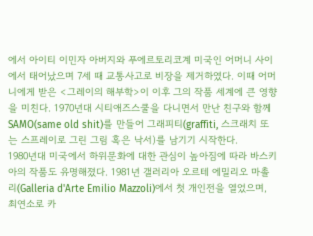에서 아이티 이민자 아버지와 푸에르토리코계 미국인 어머니 사이에서 태어났으며 7세 때 교통사고로 비장을 제거하였다. 이때 어머니에게 받은 <그레이의 해부학>이 이후 그의 작품 세계에 큰 영향을 미친다. 1970년대 시티애즈스쿨을 다니면서 만난 친구와 함께 SAMO(same old shit)를 만들어 그래피티(graffiti, 스크래치 또는 스프레이로 그린 그림 혹은 낙서)를 남기기 시작한다.
1980년대 미국에서 하위문화에 대한 관심이 높아짐에 따라 바스키아의 작품도 유명해졌다. 1981년 갤러리아 오르테 에밀리오 마촐리(Galleria d'Arte Emilio Mazzoli)에서 첫 개인전을 열었으며, 최연소로 카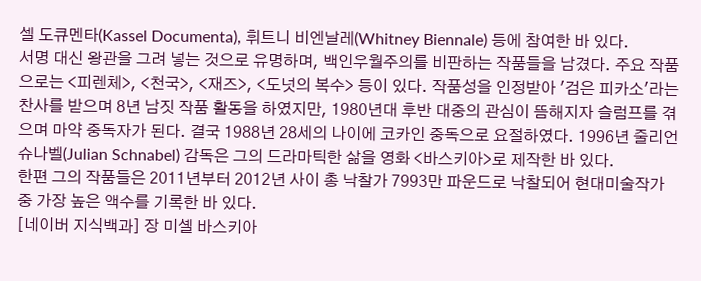셀 도큐멘타(Kassel Documenta), 휘트니 비엔날레(Whitney Biennale) 등에 참여한 바 있다.
서명 대신 왕관을 그려 넣는 것으로 유명하며, 백인우월주의를 비판하는 작품들을 남겼다. 주요 작품으로는 <피렌체>, <천국>, <재즈>, <도넛의 복수> 등이 있다. 작품성을 인정받아 '검은 피카소'라는 찬사를 받으며 8년 남짓 작품 활동을 하였지만, 1980년대 후반 대중의 관심이 뜸해지자 슬럼프를 겪으며 마약 중독자가 된다. 결국 1988년 28세의 나이에 코카인 중독으로 요절하였다. 1996년 줄리언 슈나벨(Julian Schnabel) 감독은 그의 드라마틱한 삶을 영화 <바스키아>로 제작한 바 있다.
한편 그의 작품들은 2011년부터 2012년 사이 총 낙찰가 7993만 파운드로 낙찰되어 현대미술작가 중 가장 높은 액수를 기록한 바 있다.
[네이버 지식백과] 장 미셸 바스키아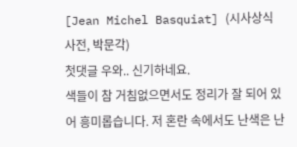[Jean Michel Basquiat] (시사상식사전, 박문각)
첫댓글 우와.. 신기하네요.
색들이 참 거침없으면서도 정리가 잘 되어 있어 흥미롭습니다. 저 혼란 속에서도 난색은 난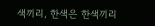색끼리, 한색은 한색끼리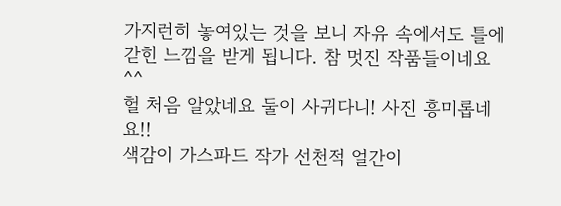가지런히 놓여있는 것을 보니 자유 속에서도 틀에 갇힌 느낌을 받게 됩니다. 참 멋진 작품들이네요^^
헐 처음 알았네요 둘이 사귀다니! 사진 흥미롭네요!!
색감이 가스파드 작가 선천적 얼간이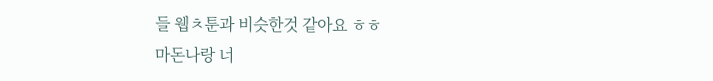들 웹ㅊ툰과 비슷한것 같아요 ㅎㅎ
마돈나랑 너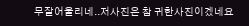무잘어울리네..저사진은 참 귀한사진이겠네요